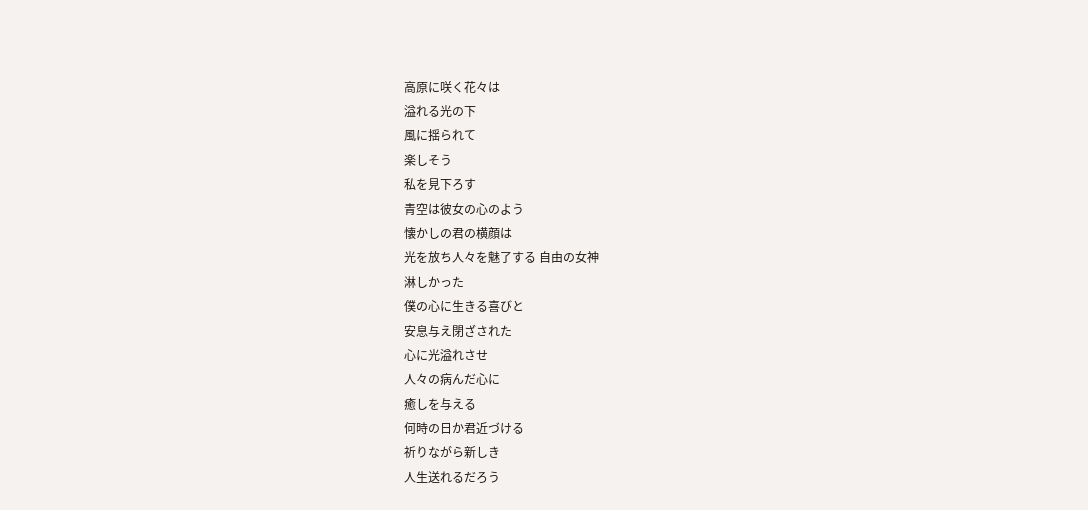高原に咲く花々は
溢れる光の下
風に揺られて
楽しそう
私を見下ろす
青空は彼女の心のよう
懐かしの君の横顔は
光を放ち人々を魅了する 自由の女神
淋しかった
僕の心に生きる喜びと
安息与え閉ざされた
心に光溢れさせ
人々の病んだ心に
癒しを与える
何時の日か君近づける
祈りながら新しき
人生送れるだろう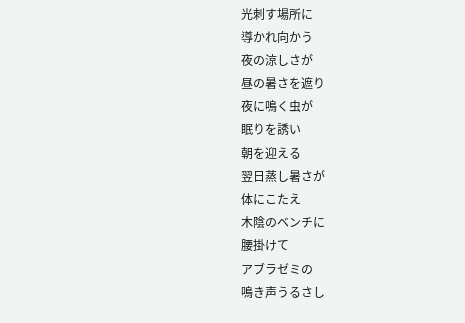光刺す場所に
導かれ向かう
夜の涼しさが
昼の暑さを遮り
夜に鳴く虫が
眠りを誘い
朝を迎える
翌日蒸し暑さが
体にこたえ
木陰のベンチに
腰掛けて
アブラゼミの
鳴き声うるさし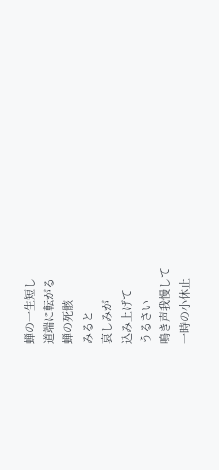蝉の一生短し
道端に転がる
蝉の死骸
みると
哀しみが
込み上げて
うるさい
鳴き声我慢して
一時の小休止